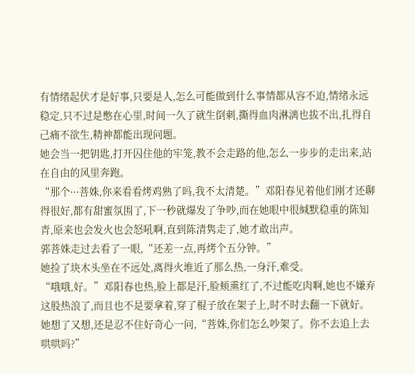有情绪起伏才是好事,只要是人,怎么可能做到什么事情都从容不迫,情绪永远稳定,只不过是憋在心里,时间一久了就生倒刺,撕得血肉淋漓也拔不出,扎得自己痛不欲生,精神都能出现问题。
她会当一把钥匙,打开囚住他的牢笼,教不会走路的他,怎么一步步的走出来,站在自由的风里奔跑。
“那个···菩姝,你来看看烤鸡熟了吗,我不太清楚。”邓阳春见着他们刚才还聊得很好,都有甜蜜氛围了,下一秒就爆发了争吵,而在她眼中很缄默稳重的陈知青,原来也会发火也会怒吼啊,直到陈清隽走了,她才敢出声。
郭菩姝走过去看了一眼,“还差一点,再烤个五分钟。”
她捡了块木头坐在不远处,离得火堆近了那么热,一身汗,难受。
“哦哦,好。”邓阳春也热,脸上都是汗,脸颊熏红了,不过能吃肉啊,她也不嫌弃这股热浪了,而且也不是要拿着,穿了棍子放在架子上,时不时去翻一下就好。
她想了又想,还是忍不住好奇心一问,“菩姝,你们怎么吵架了。你不去追上去哄哄吗?”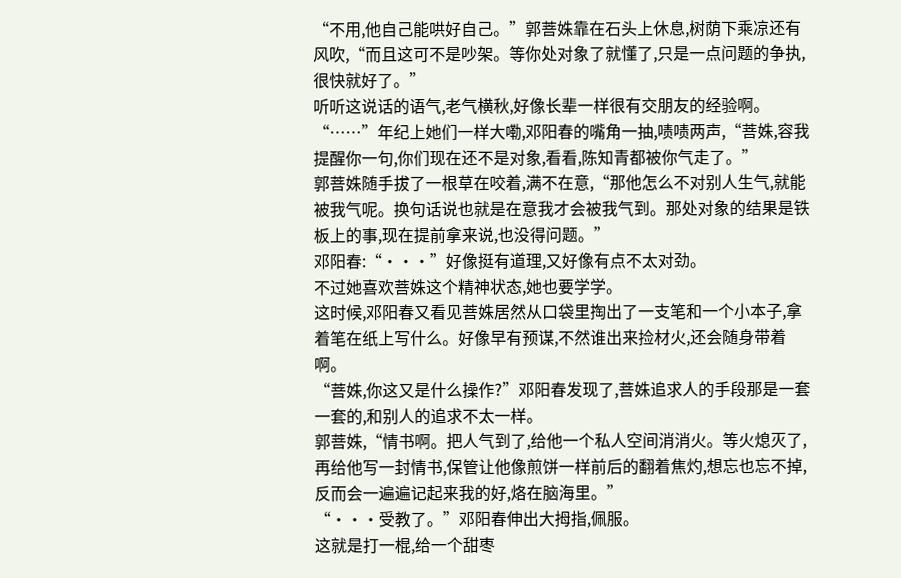“不用,他自己能哄好自己。”郭菩姝靠在石头上休息,树荫下乘凉还有风吹,“而且这可不是吵架。等你处对象了就懂了,只是一点问题的争执,很快就好了。”
听听这说话的语气,老气横秋,好像长辈一样很有交朋友的经验啊。
“……”年纪上她们一样大嘞,邓阳春的嘴角一抽,啧啧两声,“菩姝,容我提醒你一句,你们现在还不是对象,看看,陈知青都被你气走了。”
郭菩姝随手拔了一根草在咬着,满不在意,“那他怎么不对别人生气,就能被我气呢。换句话说也就是在意我才会被我气到。那处对象的结果是铁板上的事,现在提前拿来说,也没得问题。”
邓阳春:“···”好像挺有道理,又好像有点不太对劲。
不过她喜欢菩姝这个精神状态,她也要学学。
这时候,邓阳春又看见菩姝居然从口袋里掏出了一支笔和一个小本子,拿着笔在纸上写什么。好像早有预谋,不然谁出来捡材火,还会随身带着啊。
“菩姝,你这又是什么操作?”邓阳春发现了,菩姝追求人的手段那是一套一套的,和别人的追求不太一样。
郭菩姝,“情书啊。把人气到了,给他一个私人空间消消火。等火熄灭了,再给他写一封情书,保管让他像煎饼一样前后的翻着焦灼,想忘也忘不掉,反而会一遍遍记起来我的好,烙在脑海里。”
“···受教了。”邓阳春伸出大拇指,佩服。
这就是打一棍,给一个甜枣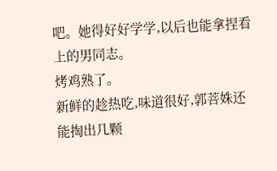吧。她得好好学学,以后也能拿捏看上的男同志。
烤鸡熟了。
新鲜的趁热吃,味道很好,郭菩姝还能掏出几颗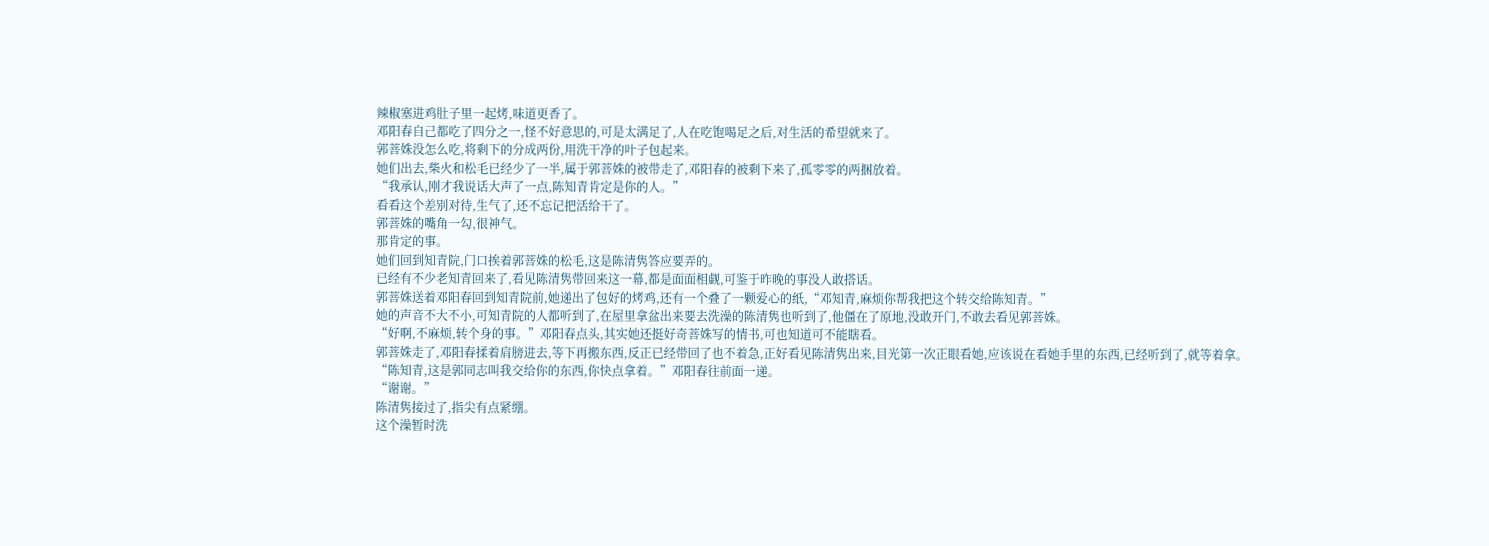辣椒塞进鸡肚子里一起烤,味道更香了。
邓阳春自己都吃了四分之一,怪不好意思的,可是太满足了,人在吃饱喝足之后,对生活的希望就来了。
郭菩姝没怎么吃,将剩下的分成两份,用洗干净的叶子包起来。
她们出去,柴火和松毛已经少了一半,属于郭菩姝的被带走了,邓阳春的被剩下来了,孤零零的两捆放着。
“我承认,刚才我说话大声了一点,陈知青肯定是你的人。”
看看这个差别对待,生气了,还不忘记把活给干了。
郭菩姝的嘴角一勾,很神气。
那肯定的事。
她们回到知青院,门口挨着郭菩姝的松毛,这是陈清隽答应要弄的。
已经有不少老知青回来了,看见陈清隽带回来这一幕,都是面面相觑,可鉴于昨晚的事没人敢搭话。
郭菩姝送着邓阳春回到知青院前,她递出了包好的烤鸡,还有一个叠了一颗爱心的纸,“邓知青,麻烦你帮我把这个转交给陈知青。”
她的声音不大不小,可知青院的人都听到了,在屋里拿盆出来要去洗澡的陈清隽也听到了,他僵在了原地,没敢开门,不敢去看见郭菩姝。
“好啊,不麻烦,转个身的事。”邓阳春点头,其实她还挺好奇菩姝写的情书,可也知道可不能瞎看。
郭菩姝走了,邓阳春揉着肩膀进去,等下再搬东西,反正已经带回了也不着急,正好看见陈清隽出来,目光第一次正眼看她,应该说在看她手里的东西,已经听到了,就等着拿。
“陈知青,这是郭同志叫我交给你的东西,你快点拿着。”邓阳春往前面一递。
“谢谢。”
陈清隽接过了,指尖有点紧绷。
这个澡暂时洗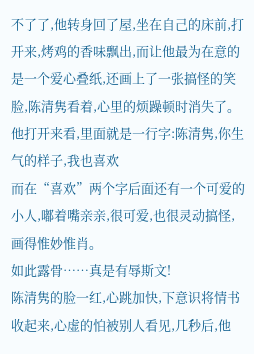不了了,他转身回了屋,坐在自己的床前,打开来,烤鸡的香味飘出,而让他最为在意的是一个爱心叠纸,还画上了一张搞怪的笑脸,陈清隽看着,心里的烦躁顿时消失了。
他打开来看,里面就是一行字:陈清隽,你生气的样子,我也喜欢
而在“喜欢”两个字后面还有一个可爱的小人,嘟着嘴亲亲,很可爱,也很灵动搞怪,画得惟妙惟肖。
如此露骨……真是有辱斯文!
陈清隽的脸一红,心跳加快,下意识将情书收起来,心虚的怕被别人看见,几秒后,他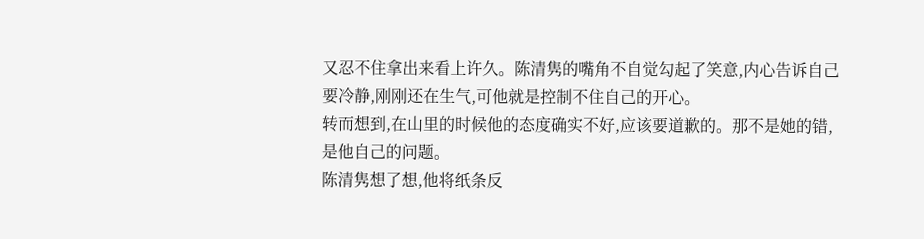又忍不住拿出来看上许久。陈清隽的嘴角不自觉勾起了笑意,内心告诉自己要冷静,刚刚还在生气,可他就是控制不住自己的开心。
转而想到,在山里的时候他的态度确实不好,应该要道歉的。那不是她的错,是他自己的问题。
陈清隽想了想,他将纸条反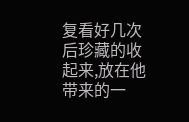复看好几次后珍藏的收起来,放在他带来的一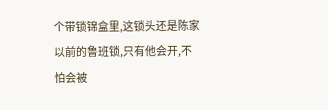个带锁锦盒里,这锁头还是陈家以前的鲁班锁,只有他会开,不怕会被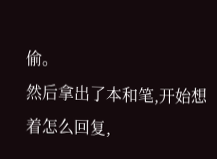偷。
然后拿出了本和笔,开始想着怎么回复,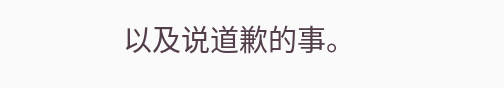以及说道歉的事。